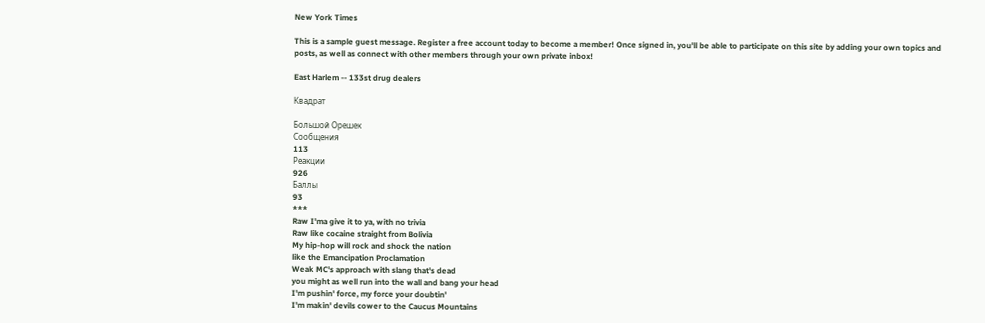New York Times

This is a sample guest message. Register a free account today to become a member! Once signed in, you'll be able to participate on this site by adding your own topics and posts, as well as connect with other members through your own private inbox!

East Harlem -- 133st drug dealers

Квадрат

Большой Орешек
Сообщения
113
Реакции
926
Баллы
93
***
Raw I'ma give it to ya, with no trivia
Raw like cocaine straight from Bolivia
My hip-hop will rock and shock the nation
like the Emancipation Proclamation
Weak MC's approach with slang that's dead
you might as well run into the wall and bang your head
I'm pushin' force, my force your doubtin'
I'm makin' devils cower to the Caucus Mountains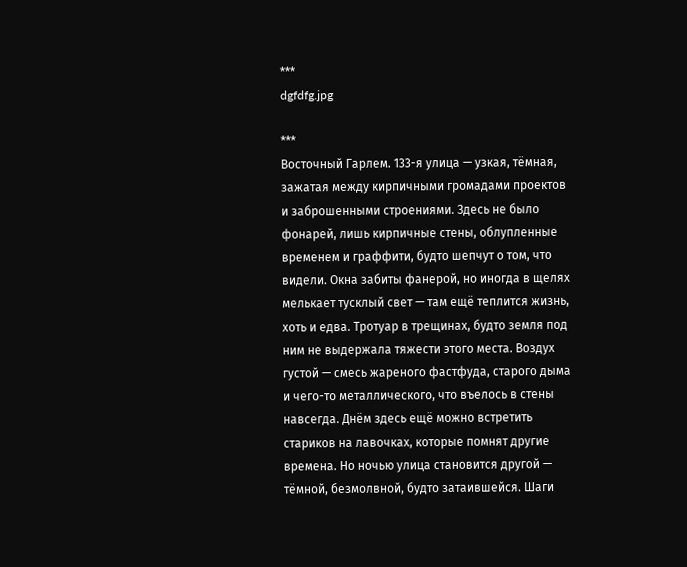***
dgfdfg.jpg

***
Восточный Гарлем. 133-я улица — узкая, тёмная, зажатая между кирпичными громадами проектов и заброшенными строениями. Здесь не было фонарей, лишь кирпичные стены, облупленные временем и граффити, будто шепчут о том, что видели. Окна забиты фанерой, но иногда в щелях мелькает тусклый свет — там ещё теплится жизнь, хоть и едва. Тротуар в трещинах, будто земля под ним не выдержала тяжести этого места. Воздух густой — смесь жареного фастфуда, старого дыма и чего-то металлического, что въелось в стены навсегда. Днём здесь ещё можно встретить стариков на лавочках, которые помнят другие времена. Но ночью улица становится другой — тёмной, безмолвной, будто затаившейся. Шаги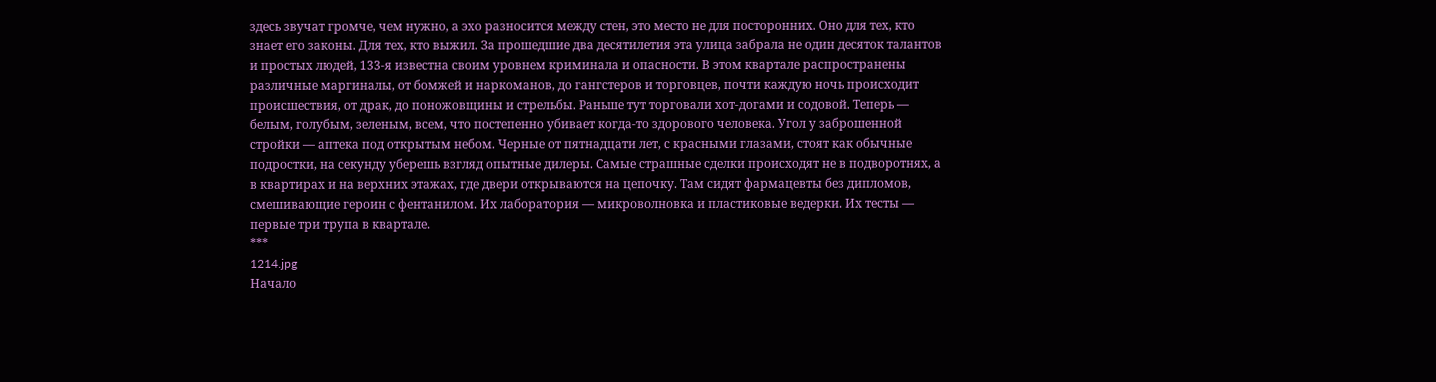здесь звучат громче, чем нужно, а эхо разносится между стен, это место не для посторонних. Оно для тех, кто знает его законы. Для тех, кто выжил. За прошедшие два десятилетия эта улица забрала не один десяток талантов и простых людей, 133-я известна своим уровнем криминала и опасности. В этом квартале распространены различные маргиналы, от бомжей и наркоманов, до гангстеров и торговцев, почти каждую ночь происходит происшествия, от драк, до поножовщины и стрельбы. Раньше тут торговали хот-догами и содовой. Теперь — белым, голубым, зеленым, всем, что постепенно убивает когда-то здорового человека. Угол у заброшенной стройки — аптека под открытым небом. Черные от пятнадцати лет, с красными глазами, стоят как обычные подростки, на секунду уберешь взгляд опытные дилеры. Самые страшные сделки происходят не в подворотнях, а в квартирах и на верхних этажах, где двери открываются на цепочку. Там сидят фармацевты без дипломов, смешивающие героин с фентанилом. Их лаборатория — микроволновка и пластиковые ведерки. Их тесты — первые три трупа в квартале.
***
1214.jpg
Начало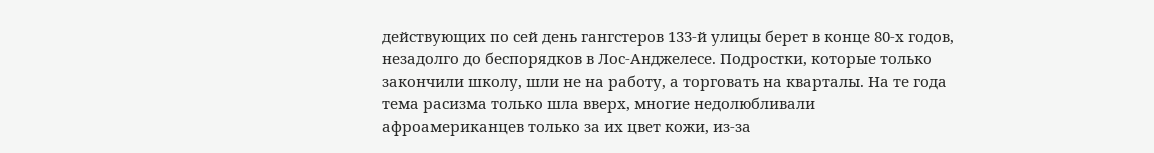действующих по сей день гангстеров 133-й улицы берет в конце 80-х годов, незадолго до беспорядков в Лос-Анджелесе. Подростки, которые только закончили школу, шли не на работу, а торговать на кварталы. На те года тема расизма только шла вверх, многие недолюбливали афроамериканцев только за их цвет кожи, из-за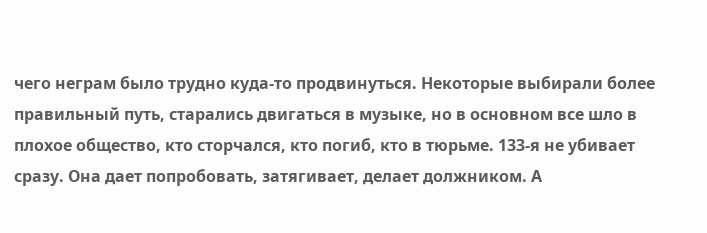чего неграм было трудно куда-то продвинуться. Некоторые выбирали более правильный путь, старались двигаться в музыке, но в основном все шло в плохое общество, кто сторчался, кто погиб, кто в тюрьме. 133-я не убивает сразу. Она дает попробовать, затягивает, делает должником. А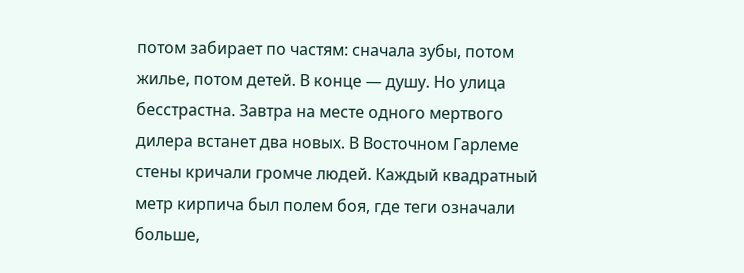потом забирает по частям: сначала зубы, потом жилье, потом детей. В конце — душу. Но улица бесстрастна. Завтра на месте одного мертвого дилера встанет два новых. В Восточном Гарлеме стены кричали громче людей. Каждый квадратный метр кирпича был полем боя, где теги означали больше,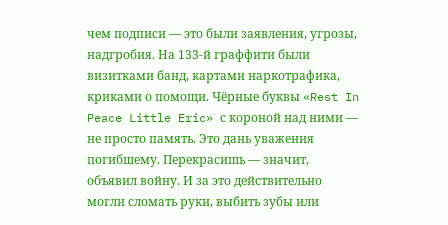чем подписи — это были заявления, угрозы, надгробия. На 133-й граффити были визитками банд, картами наркотрафика, криками о помощи. Чёрные буквы «Rest In Peace Little Eric» с короной над ними — не просто память. Это дань уважения погибшему. Перекрасишь — значит, объявил войну. И за это действительно могли сломать руки, выбить зубы или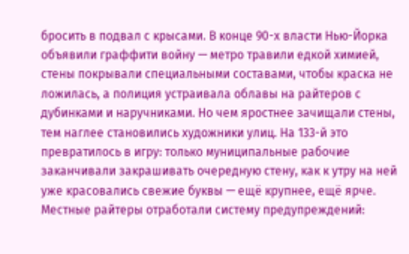бросить в подвал с крысами. В конце 90-х власти Нью-Йорка объявили граффити войну — метро травили едкой химией, стены покрывали специальными составами, чтобы краска не ложилась, а полиция устраивала облавы на райтеров с дубинками и наручниками. Но чем яростнее зачищали стены, тем наглее становились художники улиц. На 133-й это превратилось в игру: только муниципальные рабочие заканчивали закрашивать очередную стену, как к утру на ней уже красовались свежие буквы — ещё крупнее, ещё ярче. Местные райтеры отработали систему предупреждений: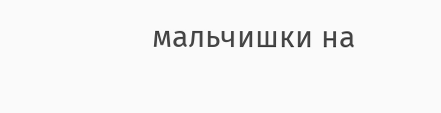мальчишки на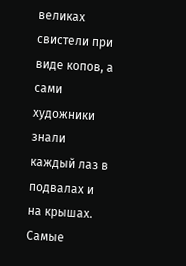великах свистели при виде копов, а сами художники знали каждый лаз в подвалах и на крышах. Самые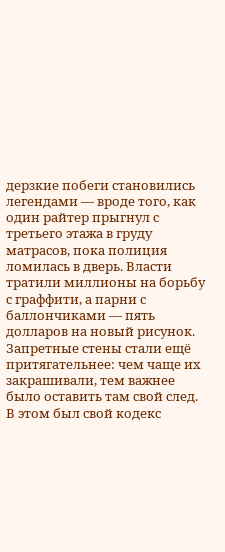дерзкие побеги становились легендами — вроде того, как один райтер прыгнул с третьего этажа в груду матрасов, пока полиция ломилась в дверь. Власти тратили миллионы на борьбу с граффити, а парни с баллончиками — пять долларов на новый рисунок. Запретные стены стали ещё притягательнее: чем чаще их закрашивали, тем важнее было оставить там свой след. В этом был свой кодекс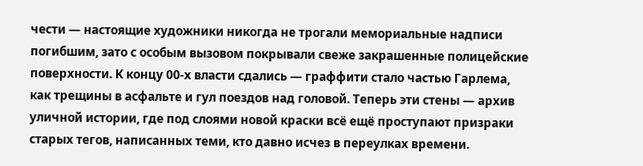чести — настоящие художники никогда не трогали мемориальные надписи погибшим, зато с особым вызовом покрывали свеже закрашенные полицейские поверхности. К концу 00-х власти сдались — граффити стало частью Гарлема, как трещины в асфальте и гул поездов над головой. Теперь эти стены — архив уличной истории, где под слоями новой краски всё ещё проступают призраки старых тегов, написанных теми, кто давно исчез в переулках времени.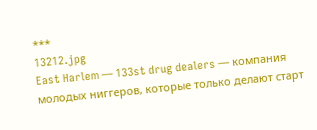***
13212.jpg
East Harlem — 133st drug dealers — компания молодых ниггеров, которые только делают старт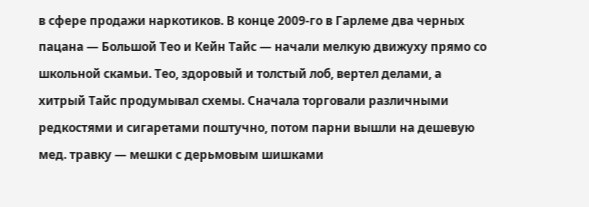в сфере продажи наркотиков. В конце 2009-го в Гарлеме два черных пацана — Большой Тео и Кейн Тайс — начали мелкую движуху прямо со школьной скамьи. Тео, здоровый и толстый лоб, вертел делами, а хитрый Тайс продумывал схемы. Сначала торговали различными редкостями и сигаретами поштучно, потом парни вышли на дешевую мед. травку — мешки с дерьмовым шишками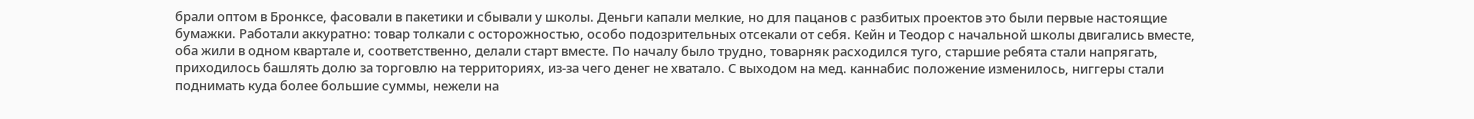брали оптом в Бронксе, фасовали в пакетики и сбывали у школы. Деньги капали мелкие, но для пацанов с разбитых проектов это были первые настоящие бумажки. Работали аккуратно: товар толкали с осторожностью, особо подозрительных отсекали от себя. Кейн и Теодор с начальной школы двигались вместе, оба жили в одном квартале и, соответственно, делали старт вместе. По началу было трудно, товарняк расходился туго, старшие ребята стали напрягать, приходилось башлять долю за торговлю на территориях, из-за чего денег не хватало. С выходом на мед. каннабис положение изменилось, ниггеры стали поднимать куда более большие суммы, нежели на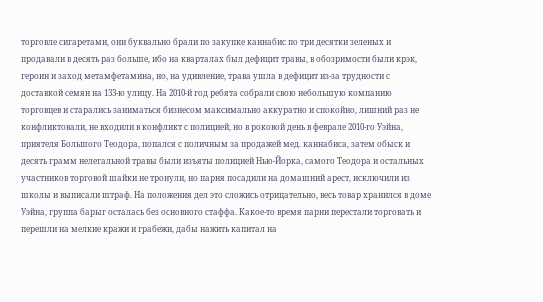торговле сигаретами, они буквально брали по закупке каннабис по три десятки зеленых и продавали в десять раз больше, ибо на кварталах был дефицит травы, в обозримости были крэк, героин и заход метамфетамина, но, на удивление, трава ушла в дефицит из-за трудности с доставкой семян на 133-ю улицу. На 2010-й год ребята собрали свою небольшую компанию торговцев и старались заниматься бизнесом максимально аккуратно и спокойно, лишний раз не конфликтовали, не входили в конфликт с полицией, но в роковой день в феврале 2010-го Уэйна, приятеля Большого Теодора, попался с поличным за продажей мед. каннабиса, затем обыск и десять грамм нелегальной травы были изъяты полицией Нью-Йорка, самого Теодора и остальных участников торговой шайки не тронули, но парня посадили на домашний арест, исключили из школы и выписали штраф. На положения дел это сложись отрицательно, весь товар хранился в доме Уэйна, группа барыг осталась без основного стаффа. Какое-то время парни перестали торговать и перешли на мелкие кражи и грабежи, дабы нажить капитал на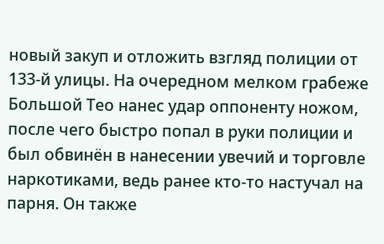новый закуп и отложить взгляд полиции от 133-й улицы. На очередном мелком грабеже Большой Тео нанес удар оппоненту ножом, после чего быстро попал в руки полиции и был обвинён в нанесении увечий и торговле наркотиками, ведь ранее кто-то настучал на парня. Он также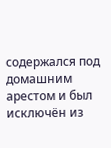содержался под домашним арестом и был исключён из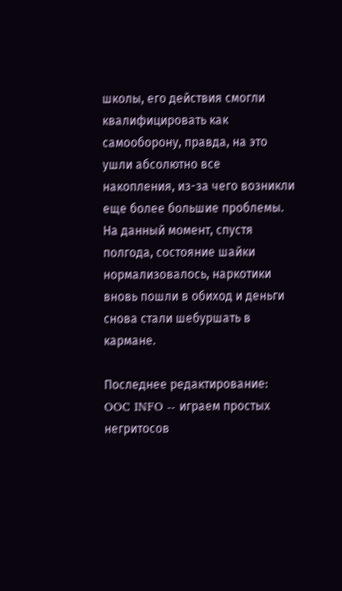школы, его действия смогли квалифицировать как самооборону, правда, на это ушли абсолютно все накопления, из-за чего возникли еще более большие проблемы. На данный момент, спустя полгода, состояние шайки нормализовалось, наркотики вновь пошли в обиход и деньги снова стали шебуршать в кармане.

Последнее редактирование:
OOC INFO -- играем простых негритосов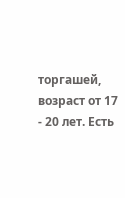торгашей, возраст от 17 - 20 лет. Есть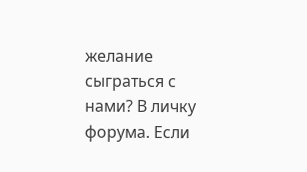желание сыграться с нами? В личку форума. Если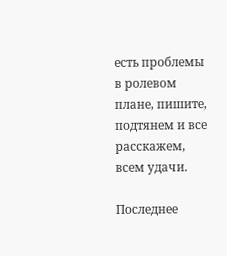есть проблемы в ролевом плане, пишите, подтянем и все расскажем, всем удачи.

Последнее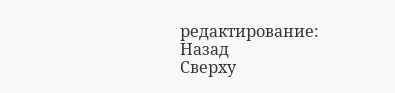редактирование:
Назад
Сверху